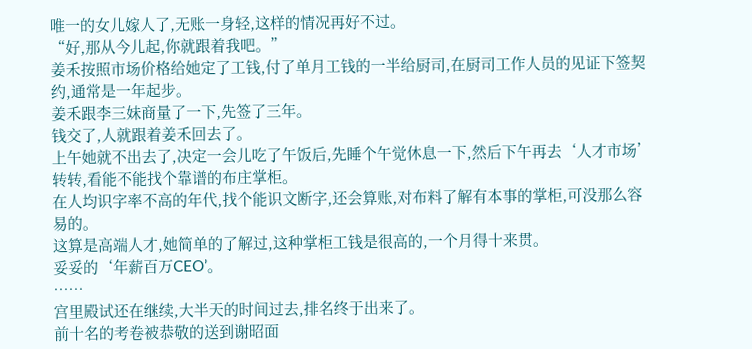唯一的女儿嫁人了,无账一身轻,这样的情况再好不过。
“好,那从今儿起,你就跟着我吧。”
姜禾按照市场价格给她定了工钱,付了单月工钱的一半给厨司,在厨司工作人员的见证下签契约,通常是一年起步。
姜禾跟李三妹商量了一下,先签了三年。
钱交了,人就跟着姜禾回去了。
上午她就不出去了,决定一会儿吃了午饭后,先睡个午觉休息一下,然后下午再去‘人才市场’转转,看能不能找个靠谱的布庄掌柜。
在人均识字率不高的年代,找个能识文断字,还会算账,对布料了解有本事的掌柜,可没那么容易的。
这算是高端人才,她简单的了解过,这种掌柜工钱是很高的,一个月得十来贯。
妥妥的‘年薪百万CEO’。
……
宫里殿试还在继续,大半天的时间过去,排名终于出来了。
前十名的考卷被恭敬的送到谢昭面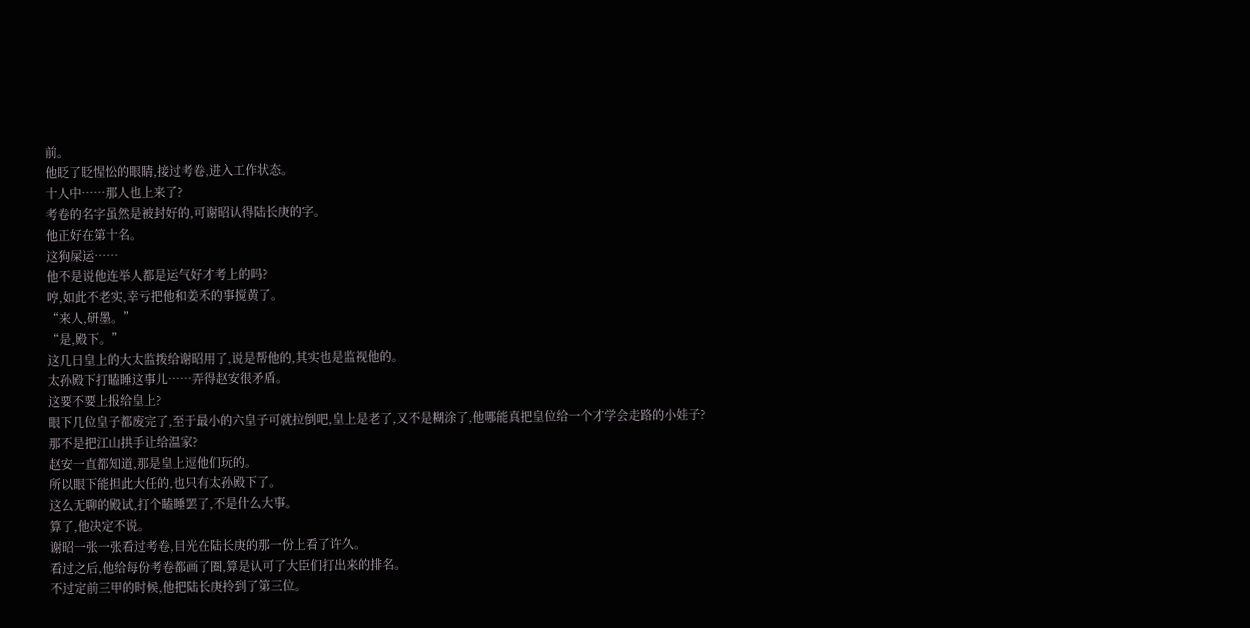前。
他眨了眨惺忪的眼睛,接过考卷,进入工作状态。
十人中……那人也上来了?
考卷的名字虽然是被封好的,可谢昭认得陆长庚的字。
他正好在第十名。
这狗屎运……
他不是说他连举人都是运气好才考上的吗?
哼,如此不老实,幸亏把他和姜禾的事搅黄了。
“来人,研墨。”
“是,殿下。”
这几日皇上的大太监拨给谢昭用了,说是帮他的,其实也是监视他的。
太孙殿下打瞌睡这事儿……弄得赵安很矛盾。
这要不要上报给皇上?
眼下几位皇子都废完了,至于最小的六皇子可就拉倒吧,皇上是老了,又不是糊涂了,他哪能真把皇位给一个才学会走路的小娃子?
那不是把江山拱手让给温家?
赵安一直都知道,那是皇上逗他们玩的。
所以眼下能担此大任的,也只有太孙殿下了。
这么无聊的殿试,打个瞌睡罢了,不是什么大事。
算了,他决定不说。
谢昭一张一张看过考卷,目光在陆长庚的那一份上看了许久。
看过之后,他给每份考卷都画了圈,算是认可了大臣们打出来的排名。
不过定前三甲的时候,他把陆长庚拎到了第三位。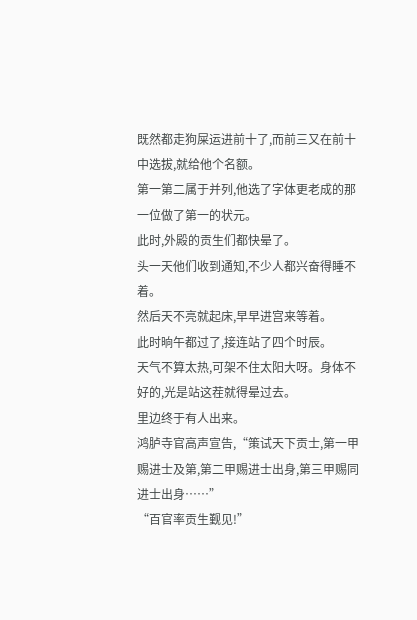既然都走狗屎运进前十了,而前三又在前十中选拔,就给他个名额。
第一第二属于并列,他选了字体更老成的那一位做了第一的状元。
此时,外殿的贡生们都快晕了。
头一天他们收到通知,不少人都兴奋得睡不着。
然后天不亮就起床,早早进宫来等着。
此时晌午都过了,接连站了四个时辰。
天气不算太热,可架不住太阳大呀。身体不好的,光是站这茬就得晕过去。
里边终于有人出来。
鸿胪寺官高声宣告,“策试天下贡士,第一甲赐进士及第,第二甲赐进士出身,第三甲赐同进士出身……”
“百官率贡生觐见!”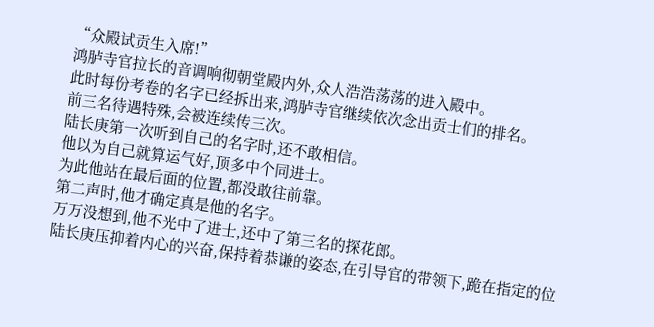“众殿试贡生入席!”
鸿胪寺官拉长的音调响彻朝堂殿内外,众人浩浩荡荡的进入殿中。
此时每份考卷的名字已经拆出来,鸿胪寺官继续依次念出贡士们的排名。
前三名待遇特殊,会被连续传三次。
陆长庚第一次听到自己的名字时,还不敢相信。
他以为自己就算运气好,顶多中个同进士。
为此他站在最后面的位置,都没敢往前靠。
第二声时,他才确定真是他的名字。
万万没想到,他不光中了进士,还中了第三名的探花郎。
陆长庚压抑着内心的兴奋,保持着恭谦的姿态,在引导官的带领下,跪在指定的位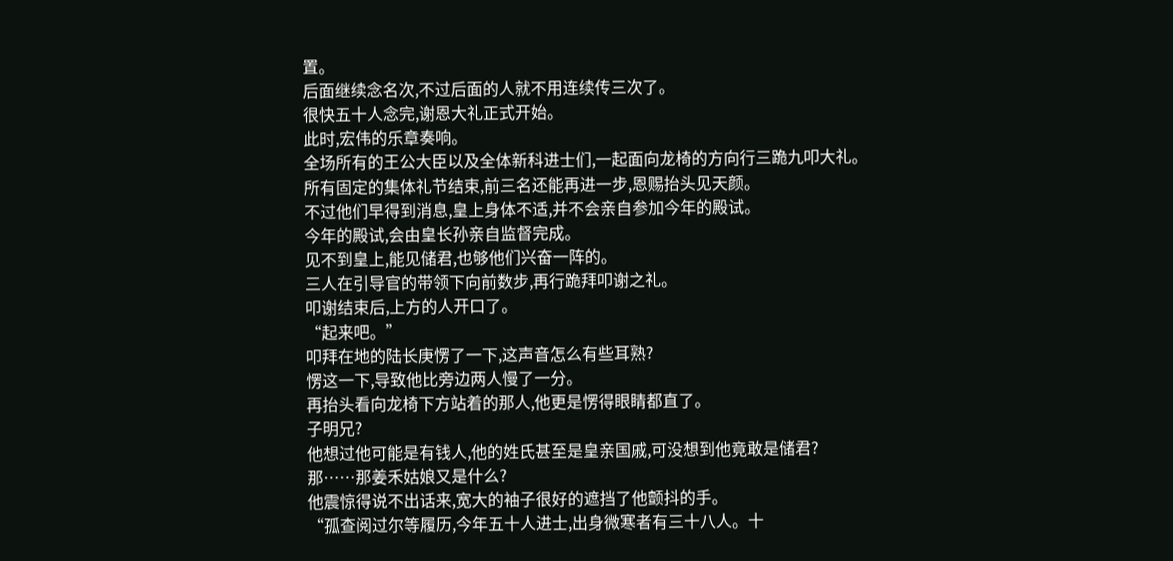置。
后面继续念名次,不过后面的人就不用连续传三次了。
很快五十人念完,谢恩大礼正式开始。
此时,宏伟的乐章奏响。
全场所有的王公大臣以及全体新科进士们,一起面向龙椅的方向行三跪九叩大礼。
所有固定的集体礼节结束,前三名还能再进一步,恩赐抬头见天颜。
不过他们早得到消息,皇上身体不适,并不会亲自参加今年的殿试。
今年的殿试,会由皇长孙亲自监督完成。
见不到皇上,能见储君,也够他们兴奋一阵的。
三人在引导官的带领下向前数步,再行跪拜叩谢之礼。
叩谢结束后,上方的人开口了。
“起来吧。”
叩拜在地的陆长庚愣了一下,这声音怎么有些耳熟?
愣这一下,导致他比旁边两人慢了一分。
再抬头看向龙椅下方站着的那人,他更是愣得眼睛都直了。
子明兄?
他想过他可能是有钱人,他的姓氏甚至是皇亲国戚,可没想到他竟敢是储君?
那……那姜禾姑娘又是什么?
他震惊得说不出话来,宽大的袖子很好的遮挡了他颤抖的手。
“孤查阅过尔等履历,今年五十人进士,出身微寒者有三十八人。十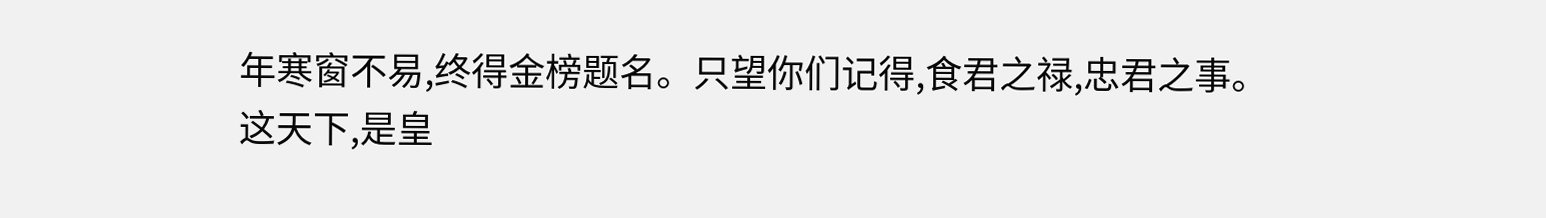年寒窗不易,终得金榜题名。只望你们记得,食君之禄,忠君之事。
这天下,是皇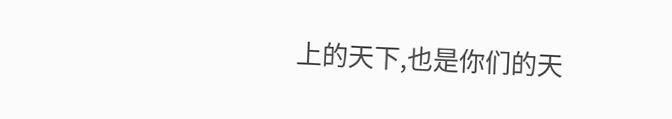上的天下,也是你们的天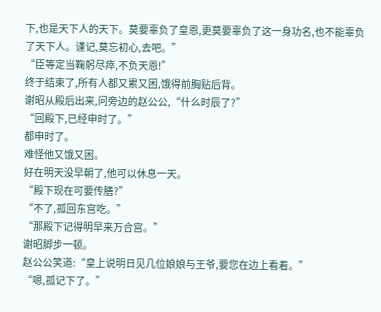下,也是天下人的天下。莫要辜负了皇恩,更莫要辜负了这一身功名,也不能辜负了天下人。谨记,莫忘初心,去吧。”
“臣等定当鞠躬尽瘁,不负天恩!”
终于结束了,所有人都又累又困,饿得前胸贴后背。
谢昭从殿后出来,问旁边的赵公公,“什么时辰了?”
“回殿下,已经申时了。”
都申时了。
难怪他又饿又困。
好在明天没早朝了,他可以休息一天。
“殿下现在可要传膳?”
“不了,孤回东宫吃。”
“那殿下记得明早来万合宫。”
谢昭脚步一顿。
赵公公笑道:“皇上说明日见几位娘娘与王爷,要您在边上看着。”
“嗯,孤记下了。”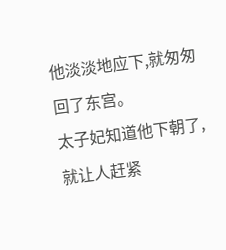他淡淡地应下,就匆匆回了东宫。
太子妃知道他下朝了,就让人赶紧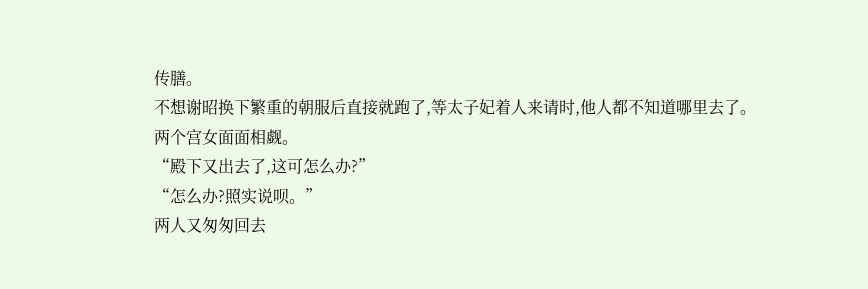传膳。
不想谢昭换下繁重的朝服后直接就跑了,等太子妃着人来请时,他人都不知道哪里去了。
两个宫女面面相觑。
“殿下又出去了,这可怎么办?”
“怎么办?照实说呗。”
两人又匆匆回去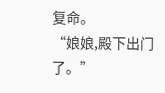复命。
“娘娘,殿下出门了。”